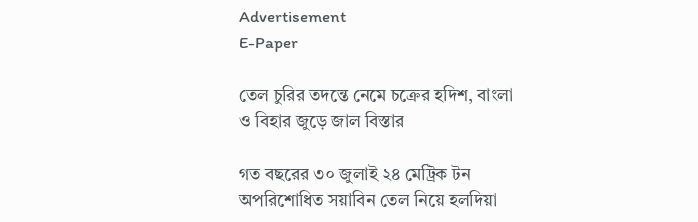Advertisement
E-Paper

তেল চুরির তদন্তে নেমে চক্রের হদিশ, বাংলা ও বিহার জুড়ে জাল বিস্তার

গত বছরের ৩০ জুলাই ২৪ মেট্রিক টন অপরিশোধিত সয়াবিন তেল নিয়ে হলদিয়া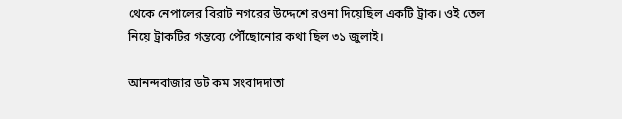থেকে নেপালের বিরাট নগরের উদ্দেশে রওনা দিয়েছিল একটি ট্রাক। ওই তেল নিয়ে ট্রাকটির গন্তব্যে পৌঁছোনোর কথা ছিল ৩১ জুলাই।

আনন্দবাজার ডট কম সংবাদদাতা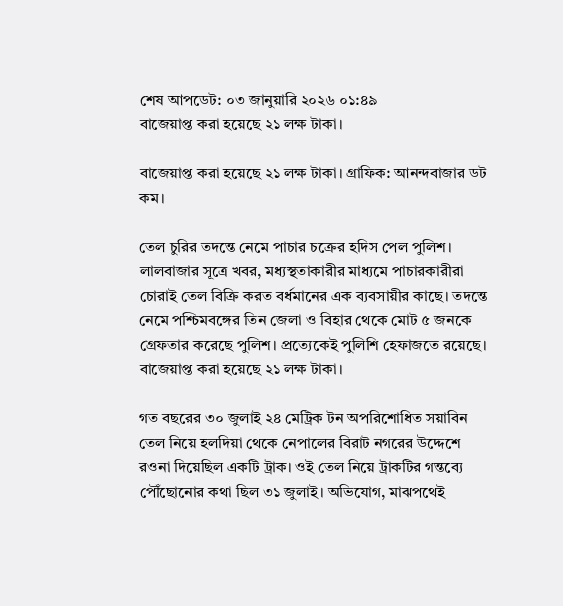শেষ আপডেট: ০৩ জানুয়ারি ২০২৬ ০১:৪৯
বাজেয়াপ্ত করা হয়েছে ২১ লক্ষ টাকা।

বাজেয়াপ্ত করা হয়েছে ২১ লক্ষ টাকা। গ্রাফিক: আনন্দবাজার ডট কম।

তেল চুরির তদন্তে নেমে পাচার চক্রের হদিস পেল পুলিশ। লালবাজার সূত্রে খবর, মধ্যস্থতাকারীর মাধ্যমে পাচারকারীরা চোরাই তেল বিক্রি করত বর্ধমানের এক ব্যবসায়ীর কাছে। তদন্তে নেমে পশ্চিমবঙ্গের তিন জেলা ও বিহার থেকে মোট ৫ জনকে গ্রেফতার করেছে পুলিশ। প্রত্যেকেই পুলিশি হেফাজতে রয়েছে। বাজেয়াপ্ত করা হয়েছে ২১ লক্ষ টাকা।

গত বছরের ৩০ জুলাই ২৪ মেট্রিক টন অপরিশোধিত সয়াবিন তেল নিয়ে হলদিয়া থেকে নেপালের বিরাট নগরের উদ্দেশে রওনা দিয়েছিল একটি ট্রাক। ওই তেল নিয়ে ট্রাকটির গন্তব্যে পৌঁছোনোর কথা ছিল ৩১ জুলাই। অভিযোগ, মাঝপথেই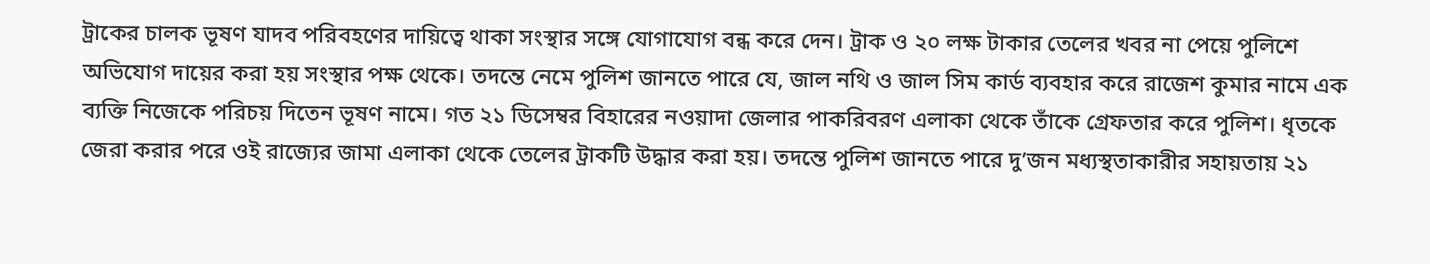ট্রাকের চালক ভূষণ যাদব পরিবহণের দায়িত্বে থাকা সংস্থার সঙ্গে যোগাযোগ বন্ধ করে দেন। ট্রাক ও ২০ লক্ষ টাকার তেলের খবর না পেয়ে পুলিশে অভিযোগ দায়ের করা হয় সংস্থার পক্ষ থেকে। তদন্তে নেমে পুলিশ জানতে পারে যে, জাল নথি ও জাল সিম কার্ড ব্যবহার করে রাজেশ কুমার নামে এক ব্যক্তি নিজেকে পরিচয় দিতেন ভূষণ নামে। গত ২১ ডিসেম্বর বিহারের নওয়াদা জেলার পাকরিবরণ এলাকা থেকে তাঁকে গ্রেফতার করে পুলিশ। ধৃতকে জেরা করার পরে ওই রাজ্যের জামা এলাকা থেকে তেলের ট্রাকটি উদ্ধার করা হয়। তদন্তে পুলিশ জানতে পারে দু’জন মধ্যস্থতাকারীর সহায়তায় ২১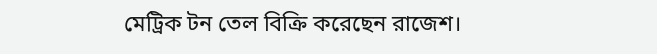মেট্রিক টন তেল বিক্রি করেছেন রাজেশ।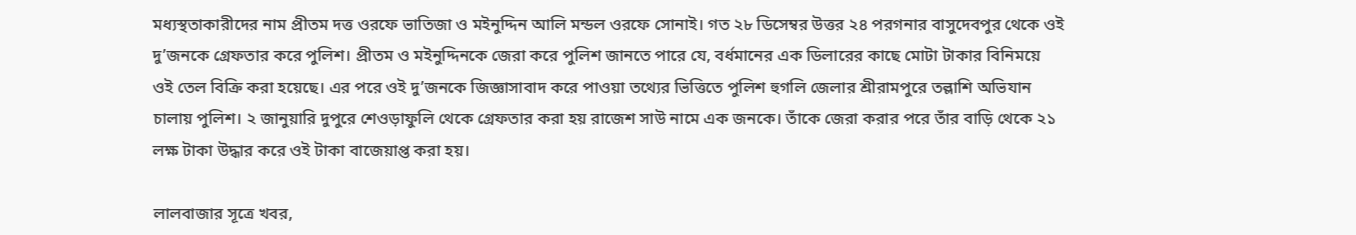মধ্যস্থতাকারীদের নাম প্রীতম দত্ত ওরফে ভাতিজা ও মইনুদ্দিন আলি মন্ডল ওরফে সোনাই। গত ২৮ ডিসেম্বর উত্তর ২৪ পরগনার বাসুদেবপুর থেকে ওই দু’জনকে গ্রেফতার করে পুলিশ। প্রীতম ও মইনুদ্দিনকে জেরা করে পুলিশ জানতে পারে যে, বর্ধমানের এক ডিলারের কাছে মোটা টাকার বিনিময়ে ওই তেল বিক্রি করা হয়েছে। এর পরে ওই দু’জনকে জিজ্ঞাসাবাদ করে পাওয়া তথ্যের ভিত্তিতে পুলিশ হুগলি জেলার শ্রীরামপুরে তল্লাশি অভিযান চালায় পুলিশ। ২ জানুয়ারি দুপুরে শেওড়াফুলি থেকে গ্রেফতার করা হয় রাজেশ সাউ নামে এক জনকে। তাঁকে জেরা করার পরে তাঁর বাড়ি থেকে ২১ লক্ষ টাকা উদ্ধার করে ওই টাকা বাজেয়াপ্ত করা হয়।

লালবাজার সূত্রে খবর,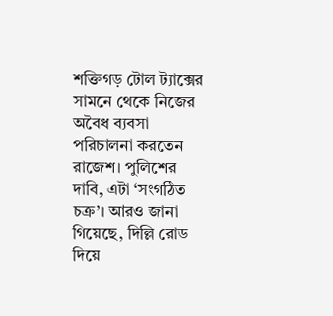শক্তিগড় টোল ট্যাক্সের সামনে থেকে নিজের অবৈধ ব্যবসা পরিচালনা করতেন রাজেশ। পুলিশের দাবি, এটা ‘সংগঠিত চক্র’। আরও জানা গিয়েছে, দিল্লি রোড দিয়ে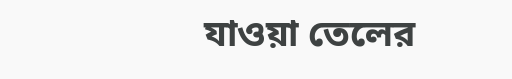যাওয়া তেলের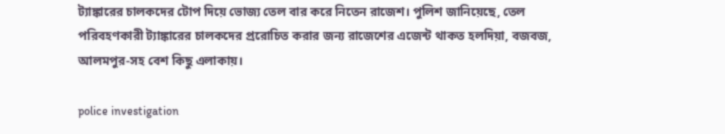ট্যাঙ্কারের চালকদের টোপ দিয়ে ভোজ্য তেল বার করে নিতেন রাজেশ। পুলিশ জানিয়েছে, তেল পরিবহণকারী ট্যাঙ্কারের চালকদের প্ররোচিত করার জন্য রাজেশের এজেন্ট থাকত হলদিয়া, বজবজ, আলমপুর-সহ বেশ কিছু এলাকায়।

police investigation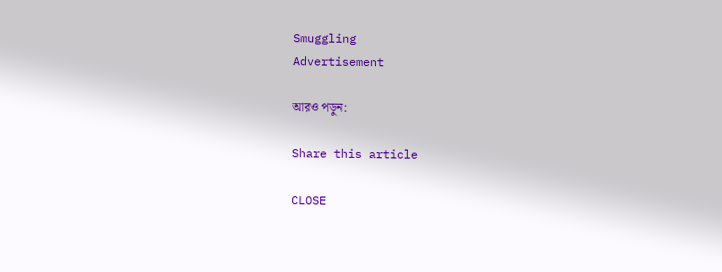Smuggling
Advertisement

আরও পড়ুন:

Share this article

CLOSE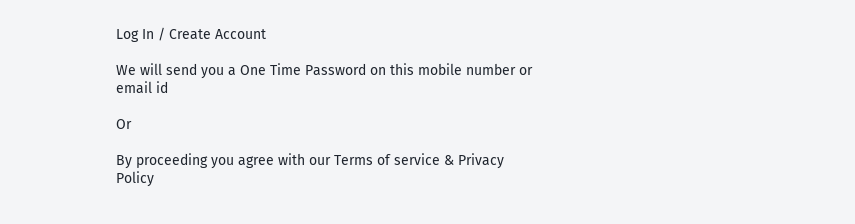Log In / Create Account

We will send you a One Time Password on this mobile number or email id

Or

By proceeding you agree with our Terms of service & Privacy Policy